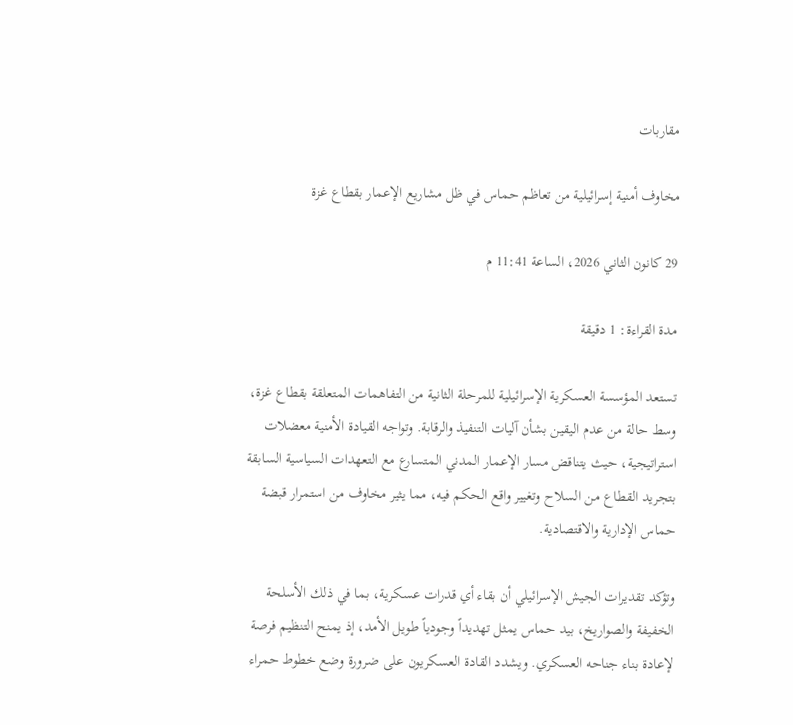مقاربات

مخاوف أمنية إسرائيلية من تعاظم حماس في ظل مشاريع الإعمار بقطاع غزة

29 كانون الثاني 2026، الساعة 11:41 م

مدة القراءة: 1 دقيقة

تستعد المؤسسة العسكرية الإسرائيلية للمرحلة الثانية من التفاهمات المتعلقة بقطاع غزة، وسط حالة من عدم اليقين بشأن آليات التنفيذ والرقابة. وتواجه القيادة الأمنية معضلات استراتيجية، حيث يتناقض مسار الإعمار المدني المتسارع مع التعهدات السياسية السابقة بتجريد القطاع من السلاح وتغيير واقع الحكم فيه، مما يثير مخاوف من استمرار قبضة حماس الإدارية والاقتصادية.

وتؤكد تقديرات الجيش الإسرائيلي أن بقاء أي قدرات عسكرية، بما في ذلك الأسلحة الخفيفة والصواريخ، بيد حماس يمثل تهديداً وجودياً طويل الأمد، إذ يمنح التنظيم فرصة لإعادة بناء جناحه العسكري. ويشدد القادة العسكريون على ضرورة وضع خطوط حمراء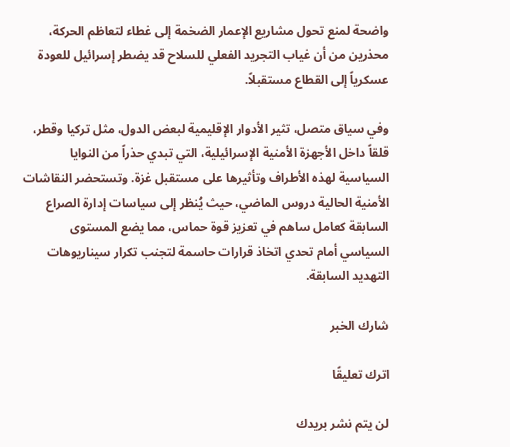واضحة لمنع تحول مشاريع الإعمار الضخمة إلى غطاء لتعاظم الحركة، محذرين من أن غياب التجريد الفعلي للسلاح قد يضطر إسرائيل للعودة عسكرياً إلى القطاع مستقبلاً.

وفي سياق متصل، تثير الأدوار الإقليمية لبعض الدول، مثل تركيا وقطر، قلقاً داخل الأجهزة الأمنية الإسرائيلية، التي تبدي حذراً من النوايا السياسية لهذه الأطراف وتأثيرها على مستقبل غزة. وتستحضر النقاشات الأمنية الحالية دروس الماضي، حيث يُنظر إلى سياسات إدارة الصراع السابقة كعامل ساهم في تعزيز قوة حماس، مما يضع المستوى السياسي أمام تحدي اتخاذ قرارات حاسمة لتجنب تكرار سيناريوهات التهديد السابقة.

شارك الخبر

اترك تعليقًا

لن يتم نشر بريدك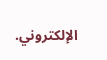الإلكتروني.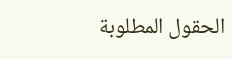الحقول المطلوبة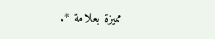مميزة بعلامة *.